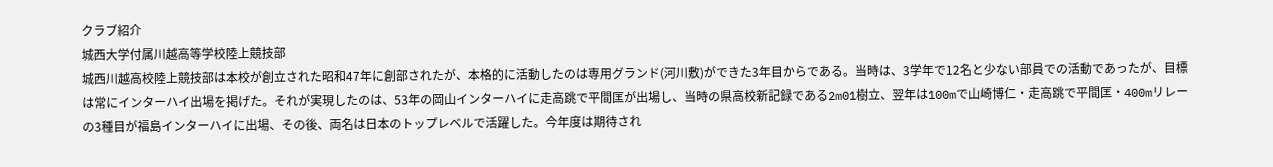クラブ紹介
城西大学付属川越高等学校陸上競技部
城西川越高校陸上競技部は本校が創立された昭和47年に創部されたが、本格的に活動したのは専用グランド(河川敷)ができた3年目からである。当時は、3学年で12名と少ない部員での活動であったが、目標は常にインターハイ出場を掲げた。それが実現したのは、53年の岡山インターハイに走高跳で平間匡が出場し、当時の県高校新記録である2m01樹立、翌年は100mで山崎博仁・走高跳で平間匡・400mリレーの3種目が福島インターハイに出場、その後、両名は日本のトップレベルで活躍した。今年度は期待され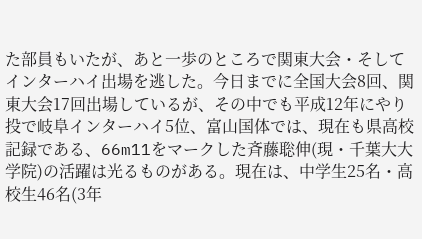た部員もいたが、あと一歩のところで関東大会・そしてインターハイ出場を逃した。今日までに全国大会8回、関東大会17回出場しているが、その中でも平成12年にやり投で岐阜インターハイ5位、富山国体では、現在も県高校記録である、66m11をマークした斉藤聡伸(現・千葉大大学院)の活躍は光るものがある。現在は、中学生25名・高校生46名(3年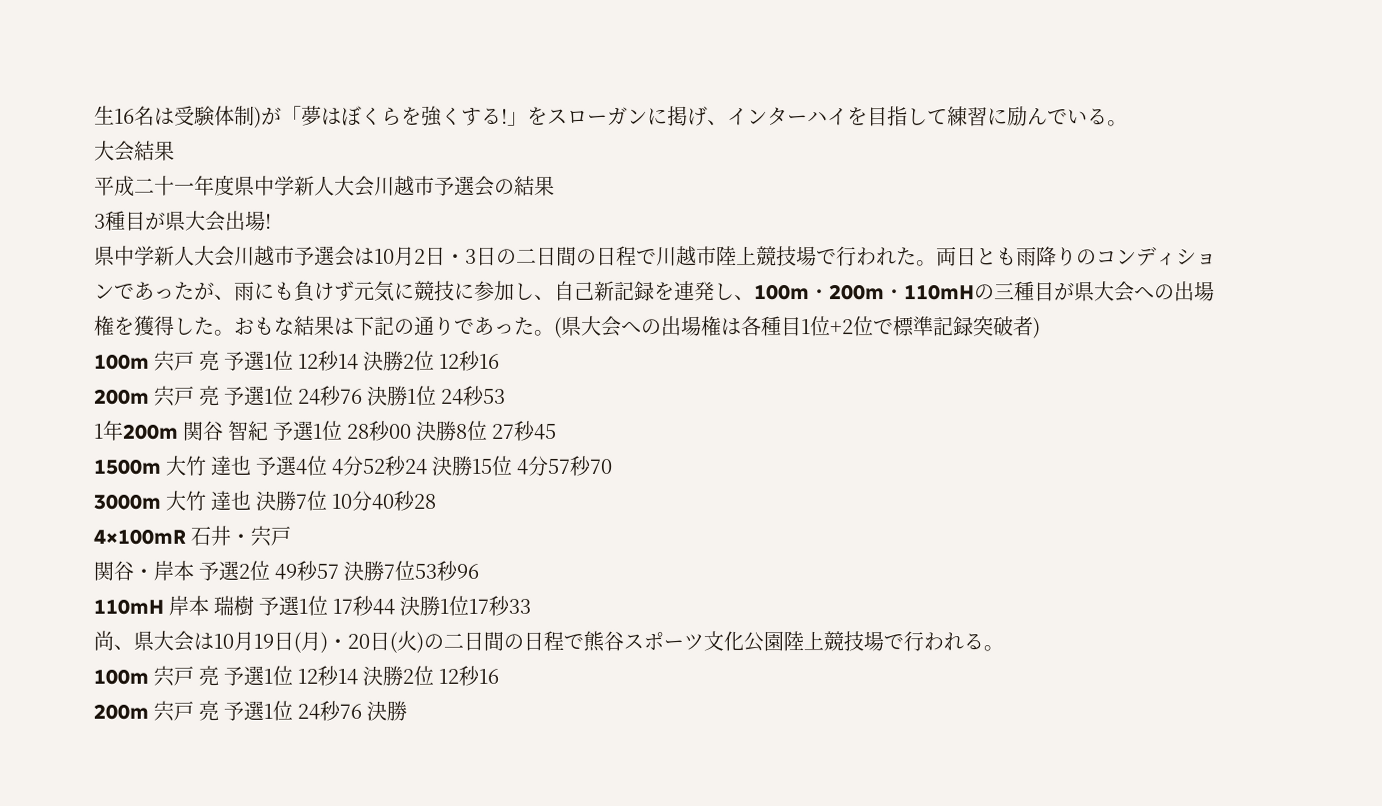生16名は受験体制)が「夢はぼくらを強くする!」をスローガンに掲げ、インターハイを目指して練習に励んでいる。
大会結果
平成二十一年度県中学新人大会川越市予選会の結果
3種目が県大会出場!
県中学新人大会川越市予選会は10月2日・3日の二日間の日程で川越市陸上競技場で行われた。両日とも雨降りのコンディションであったが、雨にも負けず元気に競技に参加し、自己新記録を連発し、100m・200m・110mHの三種目が県大会への出場権を獲得した。おもな結果は下記の通りであった。(県大会への出場権は各種目1位+2位で標準記録突破者)
100m 宍戸 亮 予選1位 12秒14 決勝2位 12秒16
200m 宍戸 亮 予選1位 24秒76 決勝1位 24秒53
1年200m 関谷 智紀 予選1位 28秒00 決勝8位 27秒45
1500m 大竹 達也 予選4位 4分52秒24 決勝15位 4分57秒70
3000m 大竹 達也 決勝7位 10分40秒28
4×100mR 石井・宍戸
関谷・岸本 予選2位 49秒57 決勝7位53秒96
110mH 岸本 瑞樹 予選1位 17秒44 決勝1位17秒33
尚、県大会は10月19日(月)・20日(火)の二日間の日程で熊谷スポーツ文化公園陸上競技場で行われる。
100m 宍戸 亮 予選1位 12秒14 決勝2位 12秒16
200m 宍戸 亮 予選1位 24秒76 決勝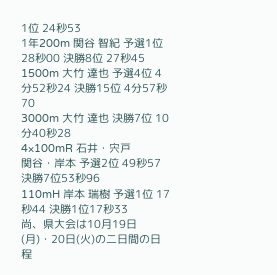1位 24秒53
1年200m 関谷 智紀 予選1位 28秒00 決勝8位 27秒45
1500m 大竹 達也 予選4位 4分52秒24 決勝15位 4分57秒70
3000m 大竹 達也 決勝7位 10分40秒28
4×100mR 石井・宍戸
関谷・岸本 予選2位 49秒57 決勝7位53秒96
110mH 岸本 瑞樹 予選1位 17秒44 決勝1位17秒33
尚、県大会は10月19日(月)・20日(火)の二日間の日程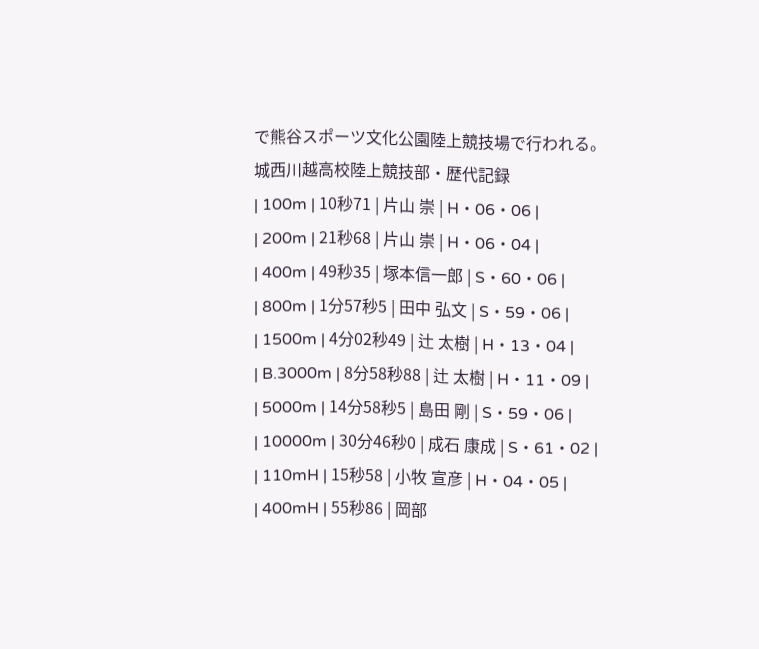で熊谷スポーツ文化公園陸上競技場で行われる。
城西川越高校陸上競技部・歴代記録
| 100m | 10秒71 | 片山 崇 | H・06・06 |
| 200m | 21秒68 | 片山 崇 | H・06・04 |
| 400m | 49秒35 | 塚本信一郎 | S・60・06 |
| 800m | 1分57秒5 | 田中 弘文 | S・59・06 |
| 1500m | 4分02秒49 | 辻 太樹 | H・13・04 |
| B.3000m | 8分58秒88 | 辻 太樹 | H・11・09 |
| 5000m | 14分58秒5 | 島田 剛 | S・59・06 |
| 10000m | 30分46秒0 | 成石 康成 | S・61・02 |
| 110mH | 15秒58 | 小牧 宣彦 | H・04・05 |
| 400mH | 55秒86 | 岡部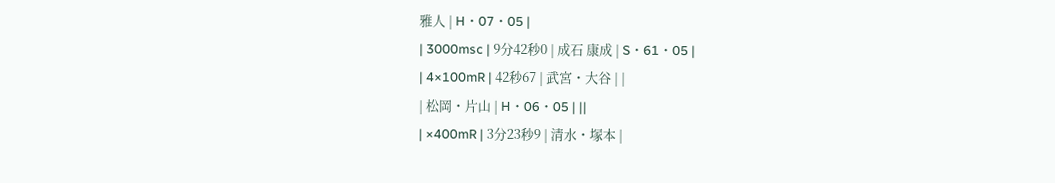雅人 | H・07・05 |
| 3000msc | 9分42秒0 | 成石 康成 | S・61・05 |
| 4×100mR | 42秒67 | 武宮・大谷 | |
| 松岡・片山 | H・06・05 | ||
| ×400mR | 3分23秒9 | 清水・塚本 |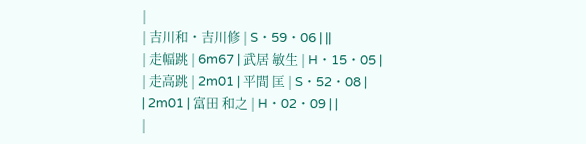|
| 吉川和・吉川修 | S・59・06 | ||
| 走幅跳 | 6m67 | 武居 敏生 | H・15・05 |
| 走高跳 | 2m01 | 平間 匡 | S・52・08 |
| 2m01 | 富田 和之 | H・02・09 | |
|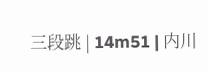三段跳 | 14m51 | 内川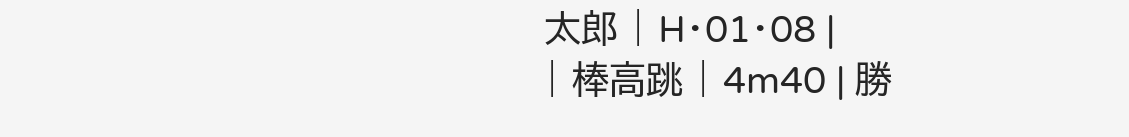太郎 | H・01・08 |
| 棒高跳 | 4m40 | 勝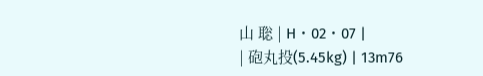山 聡 | H・02・07 |
| 砲丸投(5.45kg) | 13m76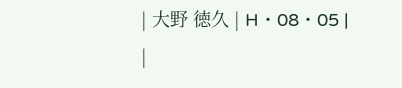| 大野 徳久 | H・08・05 |
|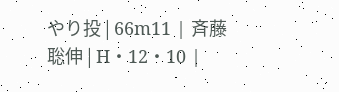やり投 | 66m11 | 斉藤 聡伸 | H・12・10 |